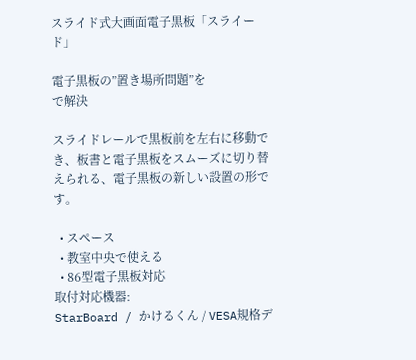スライド式大画面電子黒板「スライード」

電子黒板の”置き場所問題”を
で解決

スライドレールで黒板前を左右に移動でき、板書と電子黒板をスムーズに切り替えられる、電子黒板の新しい設置の形です。

  • スペース
  • 教室中央で使える
  • 86型電子黒板対応
取付対応機器:
StarBoard / かけるくん / VESA規格デ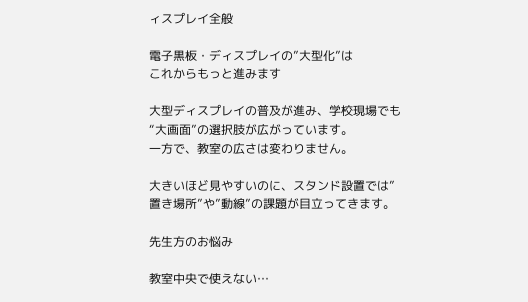ィスプレイ全般

電子黒板・ディスプレイの”大型化”は
これからもっと進みます

大型ディスプレイの普及が進み、学校現場でも“大画面”の選択肢が広がっています。
一方で、教室の広さは変わりません。

大きいほど見やすいのに、スタンド設置では”置き場所”や”動線”の課題が目立ってきます。

先生方のお悩み

教室中央で使えない…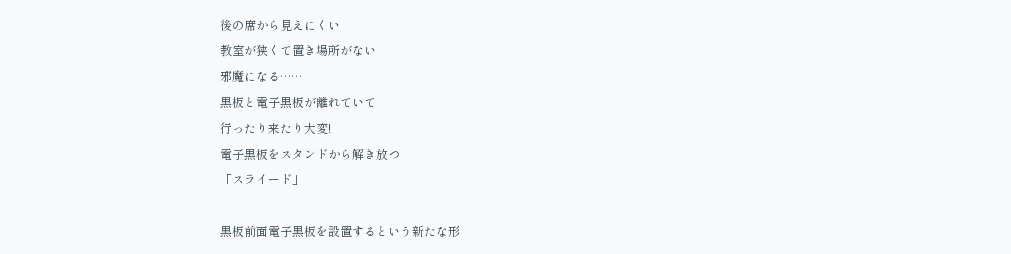後の席から見えにくい
教室が狭くて置き場所がない
邪魔になる……
黒板と電子黒板が離れていて
行ったり来たり大変!
電子黒板をスタンドから解き放つ
「スライード」

黒板前面電子黒板を設置するという新たな形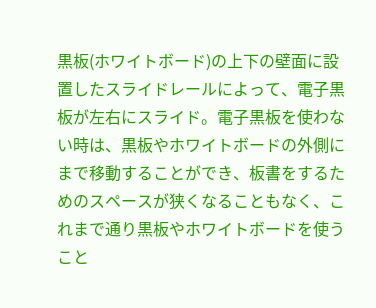黒板(ホワイトボード)の上下の壁面に設置したスライドレールによって、電子黒板が左右にスライド。電子黒板を使わない時は、黒板やホワイトボードの外側にまで移動することができ、板書をするためのスペースが狭くなることもなく、これまで通り黒板やホワイトボードを使うこと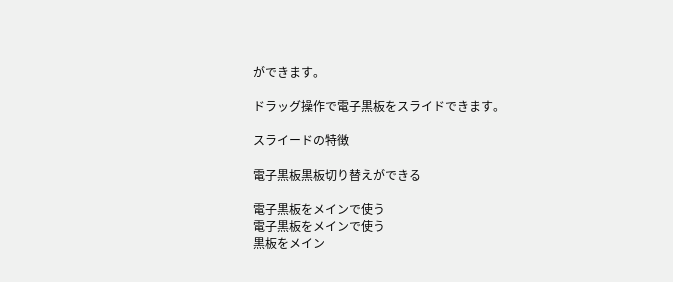ができます。

ドラッグ操作で電子黒板をスライドできます。

スライードの特徴

電子黒板黒板切り替えができる

電子黒板をメインで使う
電子黒板をメインで使う
黒板をメイン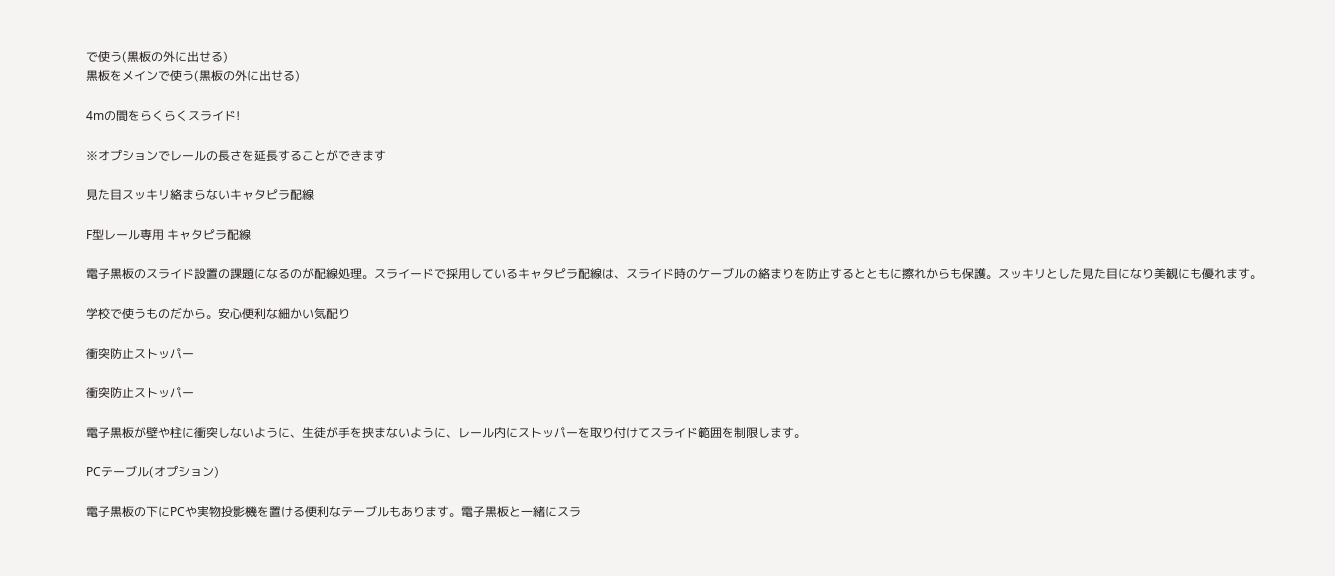で使う(黒板の外に出せる)
黒板をメインで使う(黒板の外に出せる)

4mの間をらくらくスライド!

※オプションでレールの長さを延長することができます

見た目スッキリ絡まらないキャタピラ配線

F型レール専用 キャタピラ配線

電子黒板のスライド設置の課題になるのが配線処理。スライードで採用しているキャタピラ配線は、スライド時のケーブルの絡まりを防止するとともに擦れからも保護。スッキリとした見た目になり美観にも優れます。

学校で使うものだから。安心便利な細かい気配り

衝突防止ストッパー

衝突防止ストッパー

電子黒板が壁や柱に衝突しないように、生徒が手を挟まないように、レール内にストッパーを取り付けてスライド範囲を制限します。

PCテーブル(オプション)

電子黒板の下にPCや実物投影機を置ける便利なテーブルもあります。電子黒板と一緒にスラ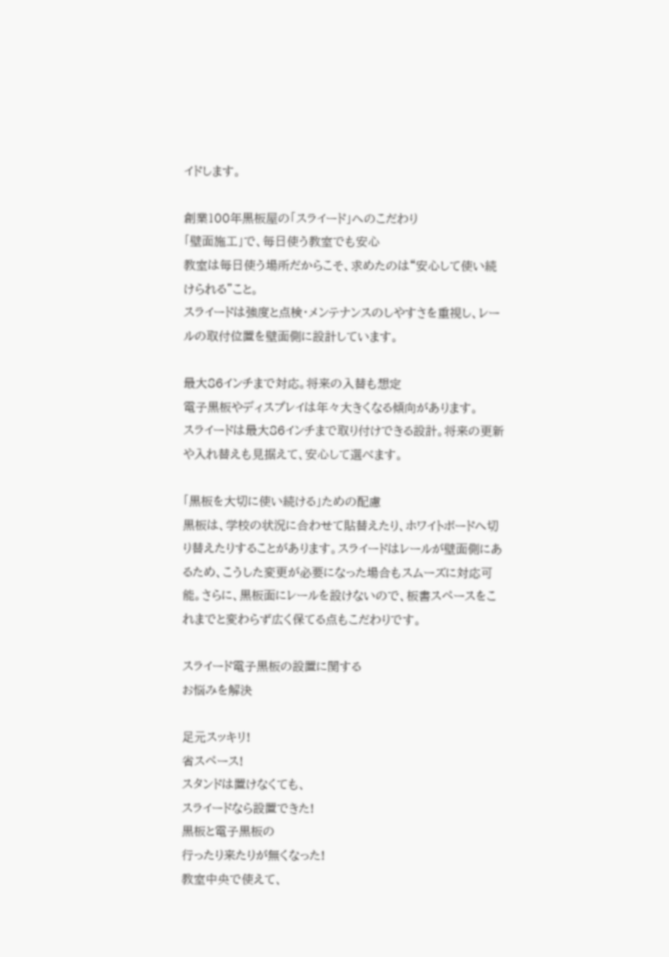イドします。

創業100年黒板屋の「スライード」へのこだわり
「壁面施工」で、毎日使う教室でも安心
教室は毎日使う場所だからこそ、求めたのは“安心して使い続けられる”こと。
スライードは強度と点検・メンテナンスのしやすさを重視し、レールの取付位置を壁面側に設計しています。

最大86インチまで対応。将来の入替も想定
電子黒板やディスプレイは年々大きくなる傾向があります。
スライードは最大86インチまで取り付けできる設計。将来の更新や入れ替えも見据えて、安心して選べます。

「黒板を大切に使い続ける」ための配慮
黒板は、学校の状況に合わせて貼替えたり、ホワイトボードへ切り替えたりすることがあります。スライードはレールが壁面側にあるため、こうした変更が必要になった場合もスムーズに対応可能。さらに、黒板面にレールを設けないので、板書スペースをこれまでと変わらず広く保てる点もこだわりです。

スライード電子黒板の設置に関する
お悩みを解決

足元スッキリ!
省スペース!
スタンドは置けなくても、
スライードなら設置できた!
黒板と電子黒板の
行ったり来たりが無くなった!
教室中央で使えて、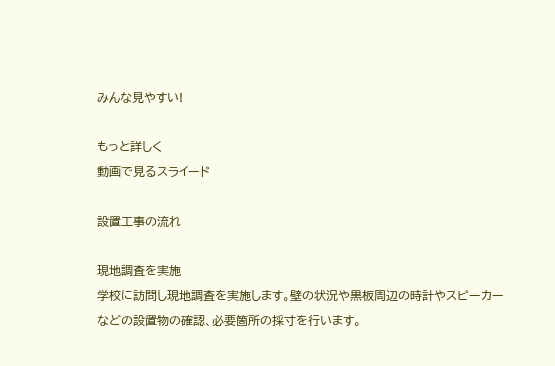みんな見やすい!

もっと詳しく
動画で見るスライード

設置工事の流れ

現地調査を実施
学校に訪問し現地調査を実施します。壁の状況や黒板周辺の時計やスピーカーなどの設置物の確認、必要箇所の採寸を行います。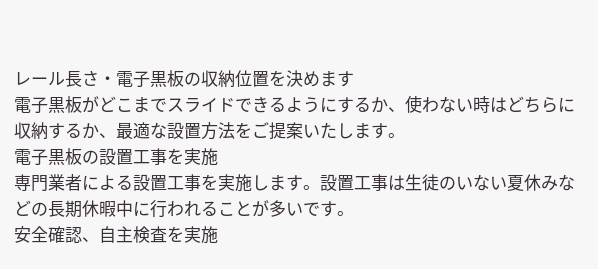レール長さ・電子黒板の収納位置を決めます
電子黒板がどこまでスライドできるようにするか、使わない時はどちらに収納するか、最適な設置方法をご提案いたします。
電子黒板の設置工事を実施
専門業者による設置工事を実施します。設置工事は生徒のいない夏休みなどの長期休暇中に行われることが多いです。
安全確認、自主検査を実施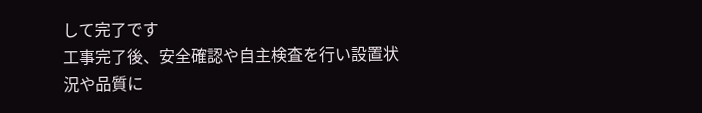して完了です
工事完了後、安全確認や自主検査を行い設置状況や品質に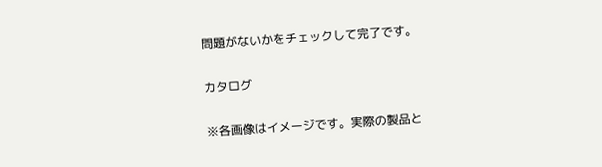問題がないかをチェックして完了です。

カタログ

※各画像はイメージです。実際の製品と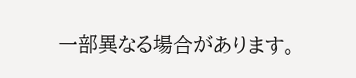一部異なる場合があります。